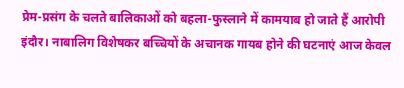प्रेम-प्रसंग के चलते बालिकाओं को बहला-फुस्लाने में कामयाब हो जाते हैं आरोपी
इंदौर। नाबालिग विशेषकर बच्चियों के अचानक गायब होने की घटनाएं आज केवल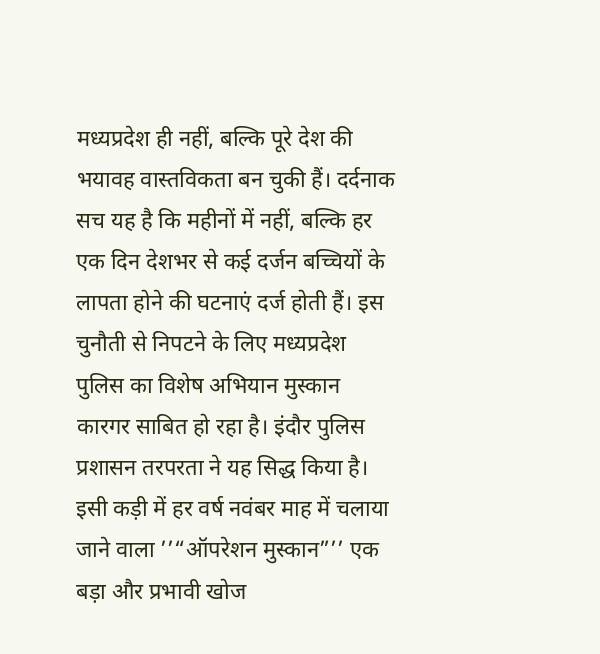मध्यप्रदेश ही नहीं, बल्कि पूरे देश की भयावह वास्तविकता बन चुकी हैं। दर्दनाक सच यह है कि महीनों में नहीं, बल्कि हर एक दिन देशभर से कई दर्जन बच्चियों के लापता होने की घटनाएं दर्ज होती हैं। इस चुनौती से निपटने के लिए मध्यप्रदेश पुलिस का विशेष अभियान मुस्कान कारगर साबित हो रहा है। इंदौर पुलिस प्रशासन तरपरता ने यह सिद्ध किया है। इसी कड़ी में हर वर्ष नवंबर माह में चलाया जाने वाला ’’“ऑपरेशन मुस्कान”’’ एक बड़ा और प्रभावी खोज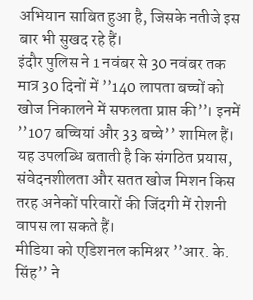अभियान साबित हुआ है, जिसके नतीजे इस बार भी सुखद रहे हैं।
इंदौर पुलिस ने 1 नवंबर से 30 नवंबर तक मात्र 30 दिनों में ’’140 लापता बच्चों को खोज निकालने में सफलता प्राप्त की’’। इनमें ’’107 बच्चियां और 33 बच्चे’’ शामिल हैं। यह उपलब्धि बताती है कि संगठित प्रयास, संवेदनशीलता और सतत खोज मिशन किस तरह अनेकों परिवारों की जिंदगी में रोशनी वापस ला सकते हैं।
मीडिया को एडिशनल कमिश्नर ’’आर. के. सिंह’’ ने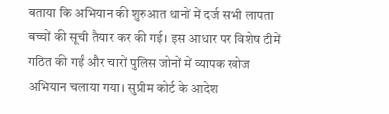बताया कि अभियान की शुरुआत थानों में दर्ज सभी लापता बच्चों की सूची तैयार कर की गई। इस आधार पर विशेष टीमें गठित की गईं और चारों पुलिस जोनों में व्यापक खोज अभियान चलाया गया। सुप्रीम कोर्ट के आदेश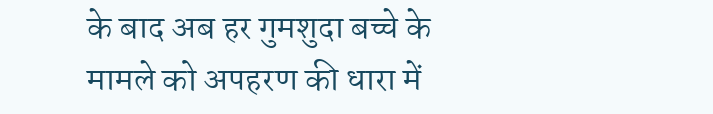के बाद अब हर गुमशुदा बच्चे के मामले को अपहरण की धारा में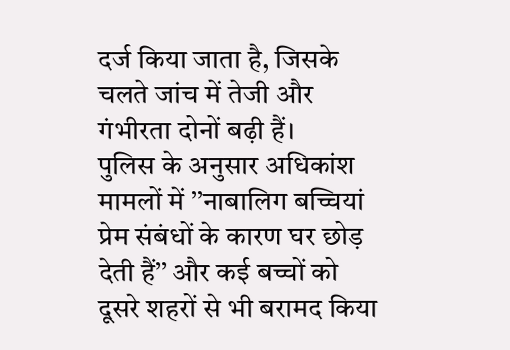दर्ज किया जाता है, जिसके चलते जांच में तेजी और गंभीरता दोनों बढ़ी हैं।
पुलिस के अनुसार अधिकांश मामलों में ’’नाबालिग बच्चियां प्रेम संबंधों के कारण घर छोड़ देती हैं’’ और कई बच्चों को दूसरे शहरों से भी बरामद किया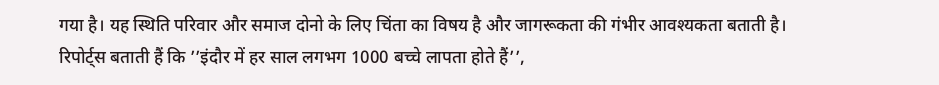गया है। यह स्थिति परिवार और समाज दोनो के लिए चिंता का विषय है और जागरूकता की गंभीर आवश्यकता बताती है।
रिपोर्ट्स बताती हैं कि ’’इंदौर में हर साल लगभग 1000 बच्चे लापता होते हैं’’,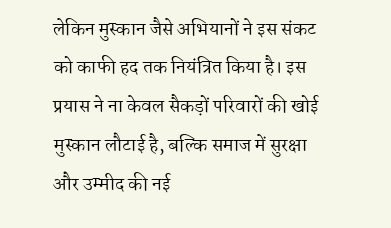लेकिन मुस्कान जैसे अभियानों ने इस संकट को काफी हद तक नियंत्रित किया है। इस प्रयास ने ना केवल सैकड़ों परिवारों की खोई मुस्कान लौटाई है, बल्कि समाज में सुरक्षा और उम्मीद की नई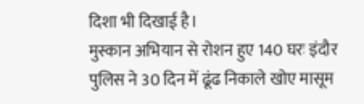दिशा भी दिखाई है।
मुस्कान अभियान से रोशन हुए 140 घरः इंदौर पुलिस ने 30 दिन में ढूंढ निकाले खोए मासूम